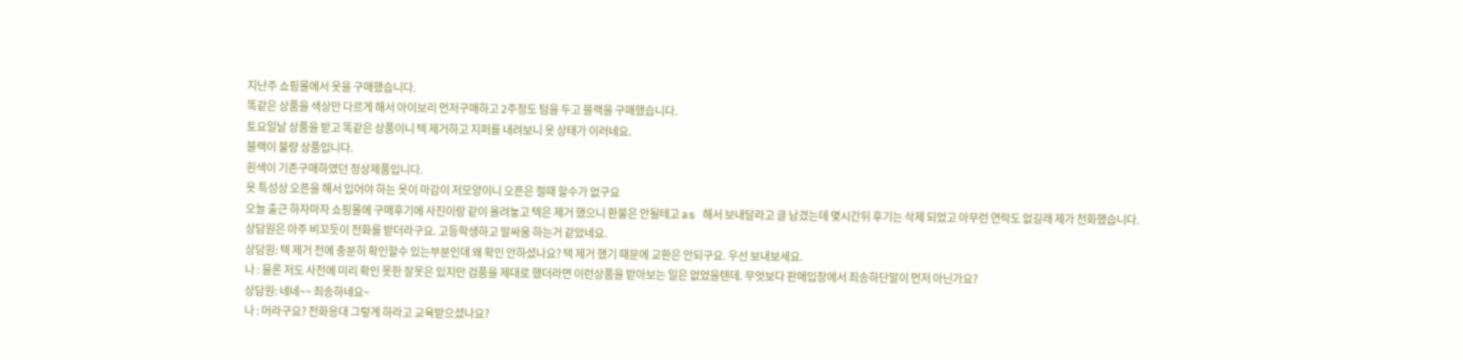지난주 쇼핑몰에서 옷을 구매했습니다.
똑같은 상품을 색상만 다르게 해서 아이보리 먼저구매하고 2주정도 텀을 두고 블랙을 구매했습니다.
토요일날 상품을 받고 똑같은 상품이니 텍 제거하고 지퍼를 내려보니 옷 상태가 이러네요.
블랙이 불량 상품입니다.
흰색이 기존구매하였던 정상제품입니다.
옷 특성상 오픈을 해서 입어야 하는 옷이 마감이 저모양이니 오픈은 절때 할수가 없구요
오늘 출근 하자마자 쇼핑몰에 구매후기에 사진이랑 같이 올려놓고 텍은 제거 했으니 환불은 안될테고 as 해서 보내달라고 글 남겼는데 몇시간뒤 후기는 삭제 되었고 아무런 연락도 없길래 제가 전화했습니다.
상담원은 아주 비꼬듯이 전화를 받더라구요. 고등학생하고 말싸움 하는거 같았네요.
상담원: 텍 제거 전에 충분히 확인할수 있는부분인데 왜 확인 안하셨나요? 텍 제거 했기 때문에 교환은 안되구요. 우선 보내보세요.
나 : 물론 저도 사전에 미리 확인 못한 잘못은 있지만 검품을 제대로 했더라면 이런상품을 받아보는 일은 없었을텐데. 무엇보다 판매입장에서 죄송하단말이 먼저 아닌가요?
상담원: 네네~~ 죄송하네요~
나 : 머라구요? 전화응대 그렇게 하라고 교육받으셨나요?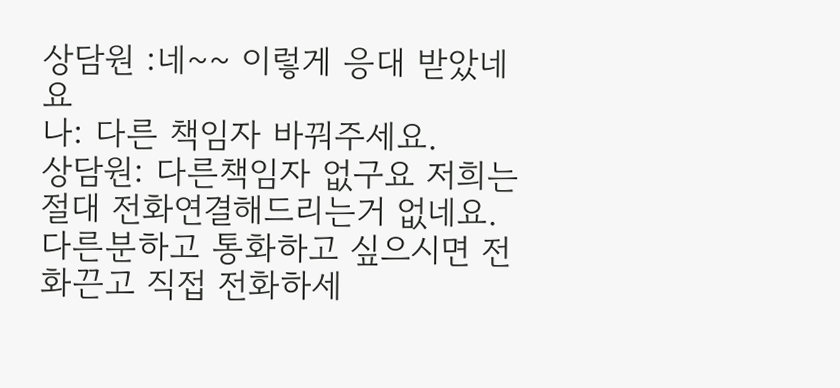상담원 :네~~ 이렇게 응대 받았네요
나: 다른 책임자 바꿔주세요.
상담원: 다른책임자 없구요 저희는 절대 전화연결해드리는거 없네요. 다른분하고 통화하고 싶으시면 전화끈고 직접 전화하세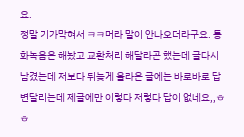요.
정말 기가막혀서 ㅋㅋ머라 말이 안나오더라구요. 통화녹음은 해놨고 교환처리 해달라곤 했는데 글다시 남겼는데 저보다 뒤늦게 올라온 글에는 바로바로 답변달리는데 제글에만 이렇다 저렇다 답이 없네요,,ㅎㅎ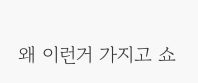왜 이런거 가지고 쇼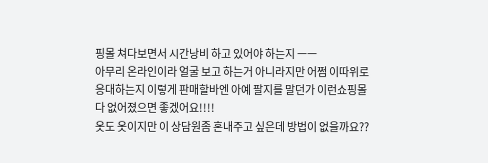핑몰 쳐다보면서 시간낭비 하고 있어야 하는지 ㅡㅡ
아무리 온라인이라 얼굴 보고 하는거 아니라지만 어쩜 이따위로 응대하는지 이렇게 판매할바엔 아예 팔지를 말던가 이런쇼핑몰 다 없어졌으면 좋겠어요!!!!
옷도 옷이지만 이 상담원좀 혼내주고 싶은데 방법이 없을까요??